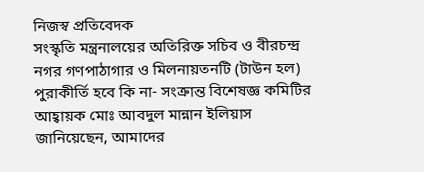নিজস্ব প্রতিবেদক
সংস্কৃতি মন্ত্রনালয়ের অতিরিক্ত সচিব ও বীরচন্দ্র নগর গণপাঠাগার ও মিলনায়তনটি (টাউন হল) পুরাকীর্তি হবে কি না- সংক্রান্ত বিশেষজ্ঞ কমিটির আহ্বায়ক মোঃ আবদুল মান্নান ইলিয়াস জানিয়েছেন, আমাদের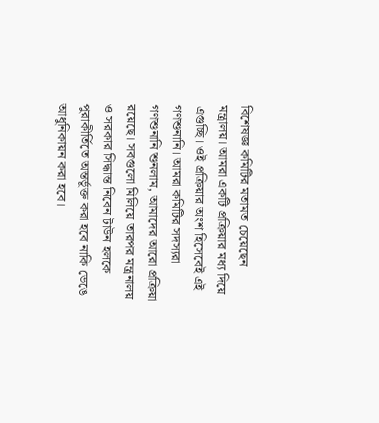বিশেষজ্ঞ কমিটির মতামত চেয়েছেন মন্ত্রালয়। আমরা একটি প্রক্রিয়ার মধ্য দিয়ে এগুচ্ছি। ওই প্রক্রিয়ার অংশ হিসেবেই এই গণশুনানি। আমরা কমিটির সদস্যরা গণশুনানি শুনলাম, আমাদের আরো প্রক্রিয়া রয়েছে। সবগুলো মিলিয়ে তারপর মন্ত্রনালয় ও সরকার সিদ্ধান্ত নিবেন টাউন হলকে পুরাকীর্তিতে অন্তর্ভূক্ত করা হবে নাকি ভেঙে আধুনিকায়ন করা হবে।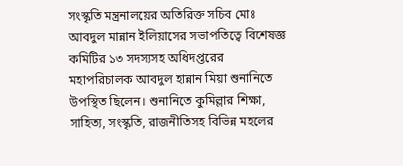সংস্কৃতি মন্ত্রনালয়ের অতিরিক্ত সচিব মোঃ আবদুল মান্নান ইলিয়াসের সভাপতিত্বে বিশেষজ্ঞ কমিটির ১৩ সদস্যসহ অধিদপ্তরের মহাপরিচালক আবদুল হান্নান মিয়া শুনানিতে উপস্থিত ছিলেন। শুনানিতে কুমিল্লার শিক্ষা, সাহিত্য, সংস্কৃতি, রাজনীতিসহ বিভিন্ন মহলের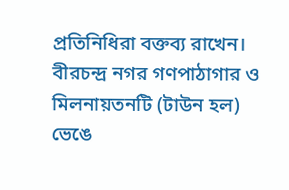প্রতিনিধিরা বক্তব্য রাখেন।
বীরচন্দ্র নগর গণপাঠাগার ও মিলনায়তনটি (টাউন হল) ভেঙে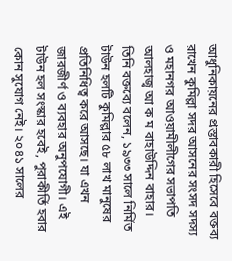আধুনিকায়নের প্রস্তাবকারী হিসেবে বক্তব্য রাখেন কুমিল্লা সদর আসনের সংসদ সদস্য ও মহানগর আওয়ামীলীগের সভাপতি আলহাজ্ব আ ক ম বাহাউদ্দিন বাহার। তিনি বক্তব্যে বলেন, ১৯৩৩ সালে নির্মিত টাউন হলটি কুমিল্লার ৫৮ লাখ মানুষের প্রতিনিধিত্ব করে আসছে। যা এখন জারজীর্ণ ও ব্যবহার অনুপযোগী। এই টাউন হল সংস্কার হবেই, পুরাকীর্তি হবার কোন সুযোগ নেই। ২০৪১ সালের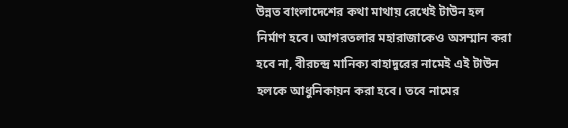উন্নত বাংলাদেশের কথা মাথায় রেখেই টাউন হল নির্মাণ হবে। আগরতলার মহারাজাকেও অসম্মান করা হবে না, বীরচন্দ্র মানিক্য বাহাদুরের নামেই এই টাউন হলকে আধুনিকায়ন করা হবে। তবে নামের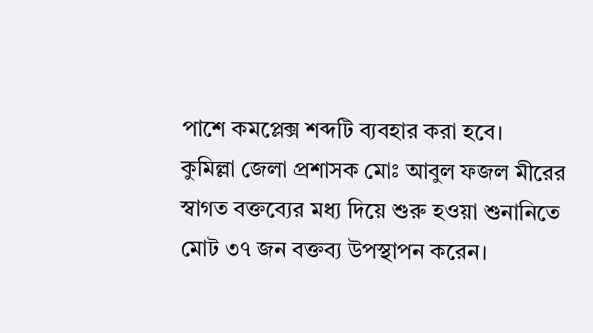পাশে কমপ্লেক্স শব্দটি ব্যবহার করা হবে।
কুমিল্লা জেলা প্রশাসক মোঃ আবুল ফজল মীরের স্বাগত বক্তব্যের মধ্য দিয়ে শুরু হওয়া শুনানিতে মোট ৩৭ জন বক্তব্য উপস্থাপন করেন।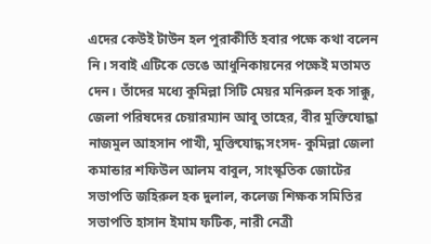এদের কেউই টাউন হল পুরাকীর্তি হবার পক্ষে কথা বলেন নি। সবাই এটিকে ভেঙে আধুনিকায়নের পক্ষেই মতামত দেন। তাঁদের মধ্যে কুমিল্লা সিটি মেয়র মনিরুল হক সাক্কু, জেলা পরিষদের চেয়ারম্যান আবু তাহের, বীর মুক্তিযোদ্ধা নাজমুল আহসান পাখী, মুক্তিযোদ্ধ সংসদ- কুমিল্লা জেলা কমান্ডার শফিউল আলম বাবুল, সাংস্কৃতিক জোটের সভাপতি জহিরুল হক দুলাল, কলেজ শিক্ষক সমিতির সভাপতি হাসান ইমাম ফটিক, নারী নেত্রী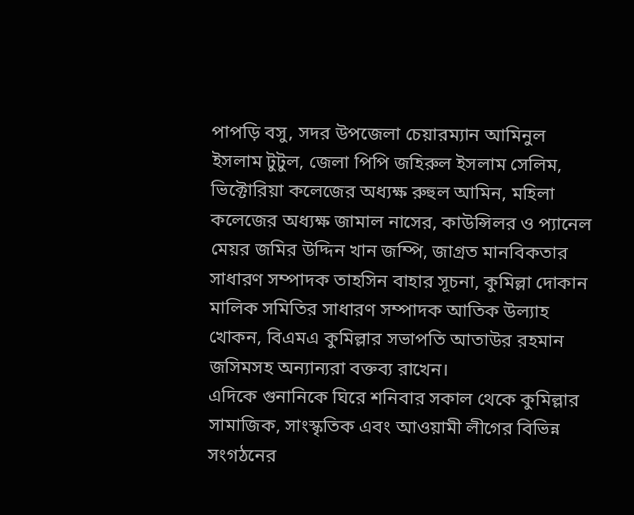পাপড়ি বসু, সদর উপজেলা চেয়ারম্যান আমিনুল ইসলাম টুটুল, জেলা পিপি জহিরুল ইসলাম সেলিম, ভিক্টোরিয়া কলেজের অধ্যক্ষ রুহুল আমিন, মহিলা কলেজের অধ্যক্ষ জামাল নাসের, কাউন্সিলর ও প্যানেল মেয়র জমির উদ্দিন খান জম্পি, জাগ্রত মানবিকতার সাধারণ সম্পাদক তাহসিন বাহার সূচনা, কুমিল্লা দোকান মালিক সমিতির সাধারণ সম্পাদক আতিক উল্যাহ খোকন, বিএমএ কুমিল্লার সভাপতি আতাউর রহমান জসিমসহ অন্যান্যরা বক্তব্য রাখেন।
এদিকে গুনানিকে ঘিরে শনিবার সকাল থেকে কুমিল্লার সামাজিক, সাংস্কৃতিক এবং আওয়ামী লীগের বিভিন্ন সংগঠনের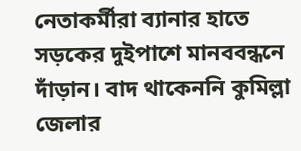নেতাকর্মীরা ব্যানার হাতে সড়কের দুইপাশে মানববন্ধনে দাঁড়ান। বাদ থাকেননি কুমিল্লা জেলার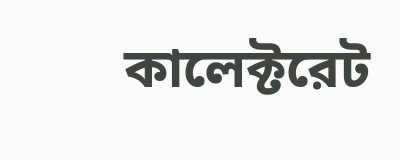কালেক্টরেট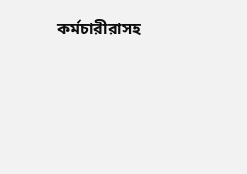কর্মচারীরাসহ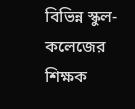বিভিন্ন স্কুল-কলেজের শিক্ষক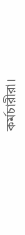কর্মচারীরা।